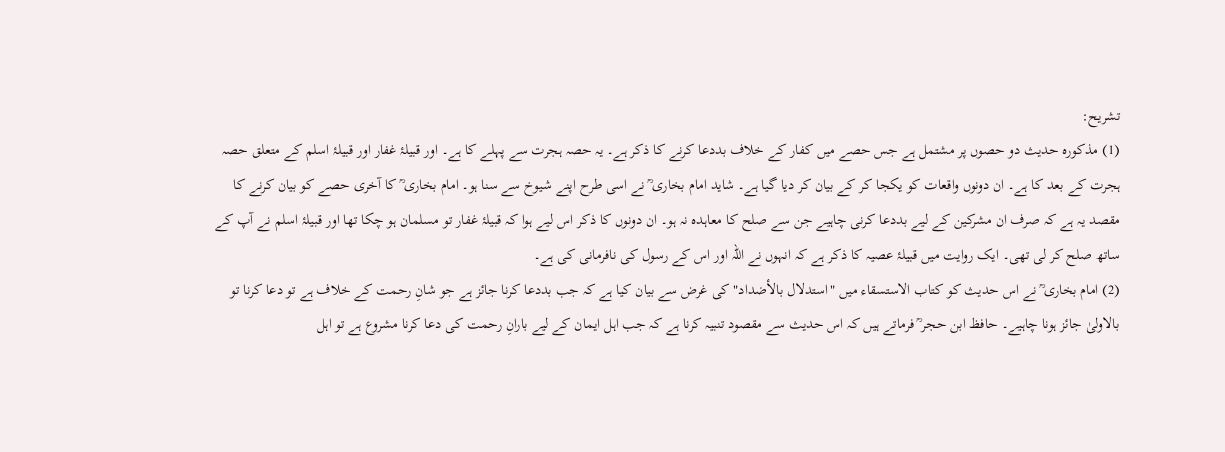تشریح:
(1) مذکورہ حدیث دو حصوں پر مشتمل ہے جس حصے میں کفار کے خلاف بددعا کرنے کا ذکر ہے۔ یہ حصہ ہجرت سے پہلے کا ہے۔ اور قبیلۂ غفار اور قبیلۂ اسلم کے متعلق حصہ ہجرت کے بعد کا ہے۔ ان دونوں واقعات کو یکجا کر کے بیان کر دیا گیا ہے۔ شاید امام بخاری ؒ نے اسی طرح اپنے شیوخ سے سنا ہو۔ امام بخاری ؒ کا آخری حصے کو بیان کرنے کا مقصد یہ ہے کہ صرف ان مشرکین کے لیے بددعا کرنی چاہیے جن سے صلح کا معاہدہ نہ ہو۔ ان دونوں کا ذکر اس لیے ہوا کہ قبیلۂ غفار تو مسلمان ہو چکا تھا اور قبیلۂ اسلم نے آپ کے ساتھ صلح کر لی تھی۔ ایک روایت میں قبیلۂ عصیہ کا ذکر ہے کہ انہوں نے اللہ اور اس کے رسول کی نافرمانی کی ہے۔
(2) امام بخاری ؒ نے اس حدیث کو کتاب الاستسقاء میں "استدلال بالأضداد" کی غرض سے بیان کیا ہے کہ جب بددعا کرنا جائز ہے جو شانِ رحمت کے خلاف ہے تو دعا کرنا تو بالاولیٰ جائز ہونا چاہیے۔ حافظ ابن حجر ؒ فرماتے ہیں کہ اس حدیث سے مقصود تنبیہ کرنا ہے کہ جب اہل ایمان کے لیے بارانِ رحمت کی دعا کرنا مشروع ہے تو اہل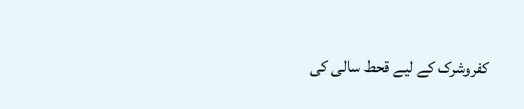کفروشرک کے لیے قحط سالی کی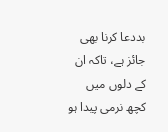بددعا کرنا بھی جائز ہے، تاکہ ان کے دلوں میں کچھ نرمی پیدا ہو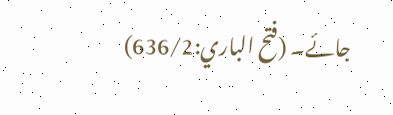جائے۔ (فتح الباري:636/2)